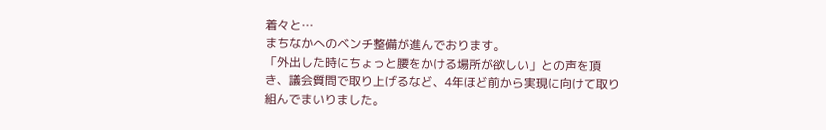着々と…
まちなかへのベンチ整備が進んでおります。
「外出した時にちょっと腰をかける場所が欲しい」との声を頂き、議会質問で取り上げるなど、4年ほど前から実現に向けて取り組んでまいりました。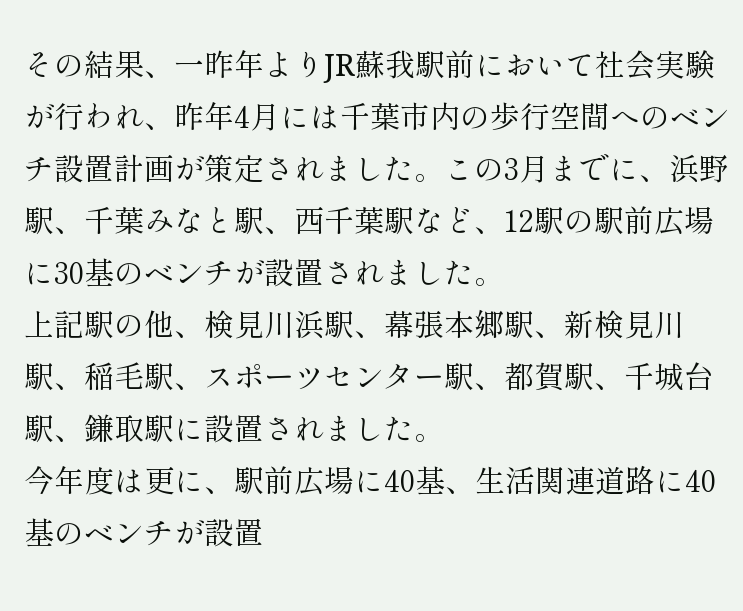その結果、一昨年よりJR蘇我駅前において社会実験が行われ、昨年4月には千葉市内の歩行空間へのベンチ設置計画が策定されました。この3月までに、浜野駅、千葉みなと駅、西千葉駅など、12駅の駅前広場に30基のベンチが設置されました。
上記駅の他、検見川浜駅、幕張本郷駅、新検見川駅、稲毛駅、スポーツセンター駅、都賀駅、千城台駅、鎌取駅に設置されました。
今年度は更に、駅前広場に40基、生活関連道路に40基のベンチが設置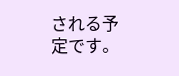される予定です。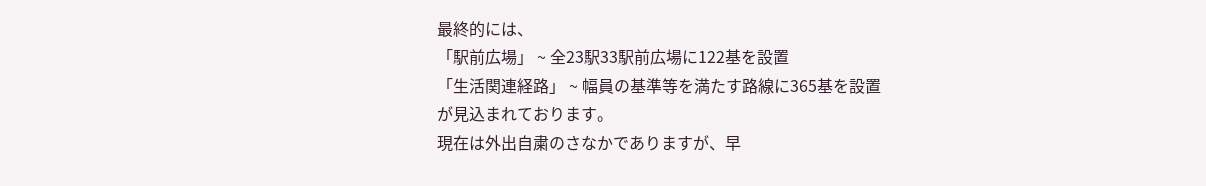最終的には、
「駅前広場」 ~ 全23駅33駅前広場に122基を設置
「生活関連経路」 ~ 幅員の基準等を満たす路線に365基を設置
が見込まれております。
現在は外出自粛のさなかでありますが、早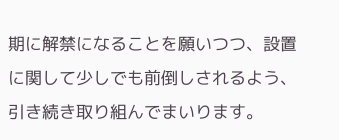期に解禁になることを願いつつ、設置に関して少しでも前倒しされるよう、引き続き取り組んでまいります。